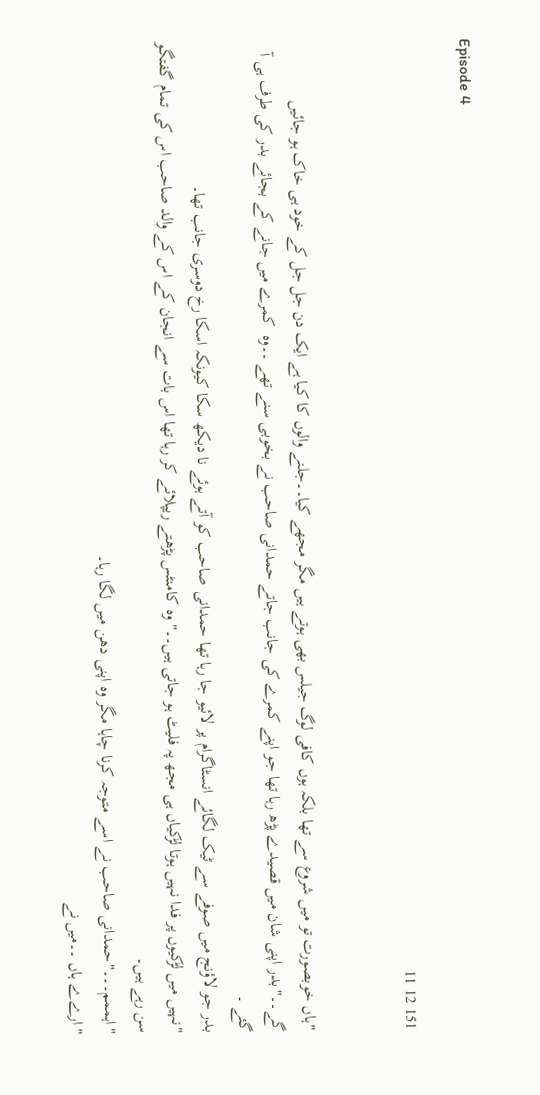Episode 4

151 12 11


"ہاں خوبصورت تو میں شروع سے تھا بلکہ ہوں کافی لوگ جیلس بھی ہوتے ہیں مگر مجھے کیا۔۔جلنے والوں کا کیا ہے ایک دن جل جل کے خود ہی خاک ہو جائیں گے۔۔"بدر اپنی شان میں قصیدے پڑھ رہا تھا جو اپنے کمرے کی جانب جاتے حمدانی صاحب نے بخوبی سنے تھے ۔۔وہ  کمرے میں جانے کے بجائے بدر کی طرف ہی آ گئے ۔
بدر جو لاؤنج میں صوفے سے ٹیک لگائے انسٹاگرام پر لائیو جا رہا تھا حمدانی صاحب کو آتے ہوئے نا دیکھ سکا کیونکہ اسکا رخ دوسری جانب تھا۔
"نہیں میں لڑکیوں پر فدا نہیں ہوتا لڑکیاں ہی مجھ پہ فلیٹ ہو جاتی ہیں۔۔" وہ کامنٹس پڑھتے ریپلائے کر رہا تھا اس بات سے انجان کے اس کے والد صاحب اس کی تمام گفتگو سن رہے ہیں۔
"اہممم۔۔۔"حمدانی صاحب نے اسے متوجہ کرنا چاہا مگر وہ اپنی دھن میں لگا رہا۔
"ارےے ہاں ۔۔میں نے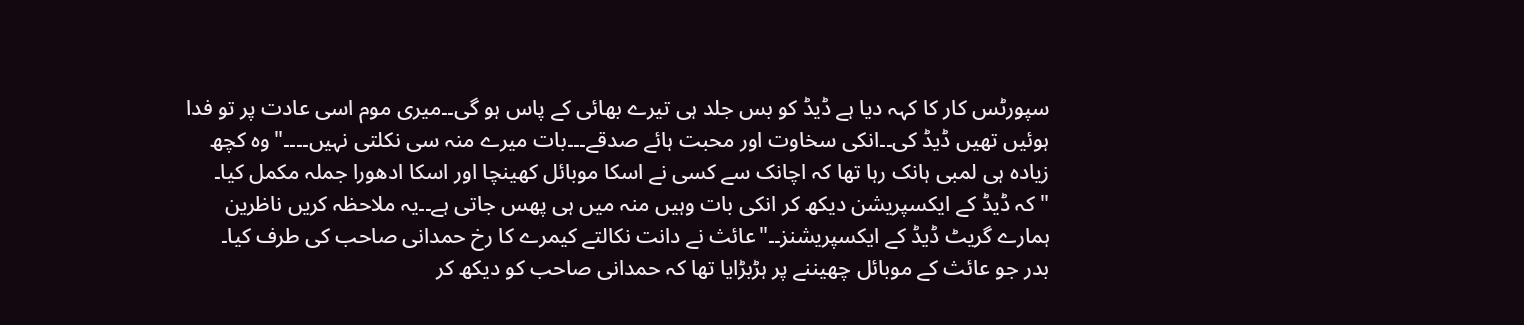سپورٹس کار کا کہہ دیا ہے ڈیڈ کو بس جلد ہی تیرے بھائی کے پاس ہو گی۔۔میری موم اسی عادت پر تو فدا ہوئیں تھیں ڈیڈ کی۔۔انکی سخاوت اور محبت ہائے صدقے۔۔۔بات میرے منہ سی نکلتی نہیں۔۔۔۔"وہ کچھ زیادہ ہی لمبی ہانک رہا تھا کہ اچانک سے کسی نے اسکا موبائل کھینچا اور اسکا ادھورا جملہ مکمل کیا۔
"کہ ڈیڈ کے ایکسپریشن دیکھ کر انکی بات وہیں منہ میں ہی پھس جاتی ہے۔۔یہ ملاحظہ کریں ناظرین ہمارے گریٹ ڈیڈ کے ایکسپریشنز۔۔"عائث نے دانت نکالتے کیمرے کا رخ حمدانی صاحب کی طرف کیا۔
بدر جو عائث کے موبائل چھیننے پر ہڑبڑایا تھا کہ حمدانی صاحب کو دیکھ کر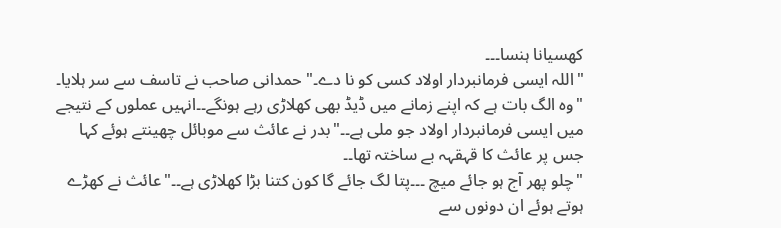کھسیانا ہنسا۔۔۔
"اللہ ایسی فرمانبردار اولاد کسی کو نا دے۔" حمدانی صاحب نے تاسف سے سر ہلایا۔
"وہ الگ بات ہے کہ اپنے زمانے میں ڈیڈ بھی کھلاڑی رہے ہونگے۔۔انہیں عملوں کے نتیجے میں ایسی فرمانبردار اولاد جو ملی ہے۔۔"بدر نے عائث سے موبائل چھینتے ہوئے کہا جس پر عائث کا قہقہہ بے ساختہ تھا۔۔
"چلو پھر آج ہو جائے میچ ۔۔۔پتا لگ جائے گا کون کتنا بڑا کھلاڑی ہے۔۔"عائث نے کھڑے ہوتے ہوئے ان دونوں سے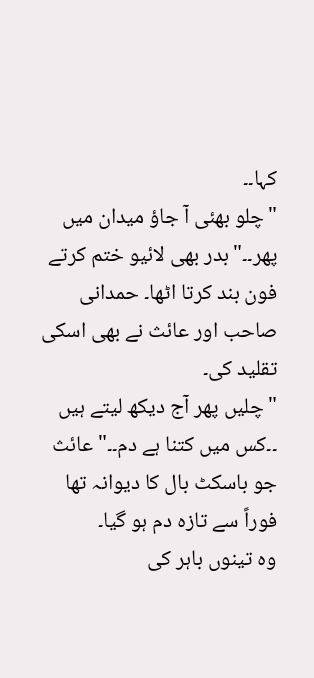کہا۔۔
"چلو بھئی آ جاؤ میدان میں پھر۔۔"بدر بھی لائیو ختم کرتے فون بند کرتا اٹھا۔ حمدانی صاحب اور عائث نے بھی اسکی تقلید کی۔
"چلیں پھر آج دیکھ لیتے ہیں ۔۔کس میں کتنا ہے دم۔۔" عائث جو باسکٹ بال کا دیوانہ تھا فوراً سے تازہ دم ہو گیا۔
وہ تینوں باہر کی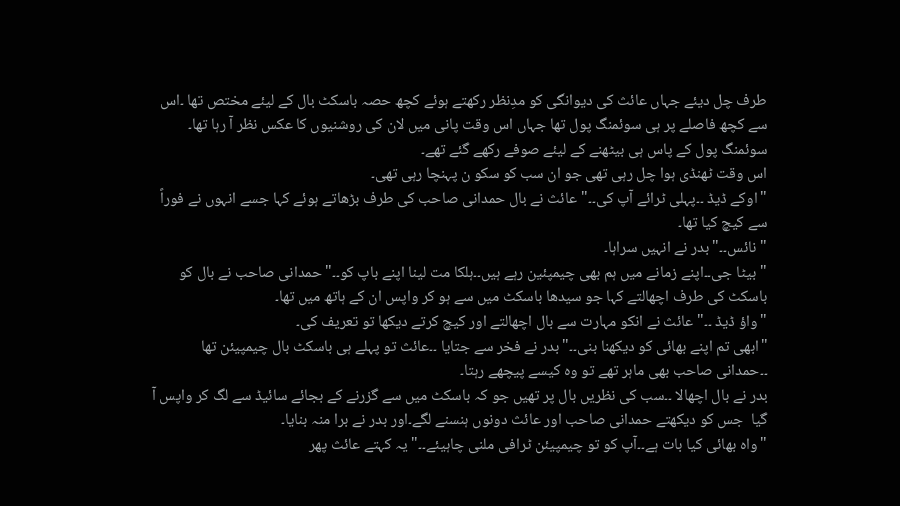طرف چل دیئے جہاں عائث کی دیوانگی کو مدِنظر رکھتے ہوئے کچھ حصہ باسکٹ بال کے لیئے مختص تھا ۔اس سے کچھ فاصلے پر ہی سوئمنگ پول تھا جہاں اس وقت پانی میں لان کی روشنیوں کا عکس نظر آ رہا تھا۔ سوئمنگ پول کے پاس ہی بیٹھنے کے لیئے صوفے رکھے گئے تھے۔
اس وقت ٹھنڈی ہوا چل رہی تھی جو ان سب کو سکو ن پہنچا رہی تھی۔
"اوکے ڈیڈ ۔۔پہلی ٹرائے آپ کی۔۔"عائث نے بال حمدانی صاحب کی طرف بڑھاتے ہوئے کہا جسے انہوں نے فوراً سے کیچ کیا تھا۔
"نائس۔۔" بدر نے انہیں سراہا۔
"بیٹا جی۔۔اپنے زمانے میں ہم بھی چیمپئین رہے ہیں۔۔ہلکا مت لینا اپنے باپ کو۔۔"حمدانی صاحب نے بال کو باسکٹ کی طرف اچھالتے کہا جو سیدھا باسکٹ میں سے ہو کر واپس ان کے ہاتھ میں تھا۔
"واؤ ڈیڈ ۔۔"عائث نے انکو مہارت سے بال اچھالتے اور کیچ کرتے دیکھا تو تعریف کی۔
"ابھی تم اپنے بھائی کو دیکھنا بنی۔۔"بدر نے فخر سے جتایا ۔۔عائث تو پہلے ہی باسکٹ بال چیمپیئن تھا ۔۔حمدانی صاحب بھی ماہر تھے تو وہ کیسے پیچھے رہتا۔
بدر نے بال اچھالا ۔۔سب کی نظریں بال پر تھیں جو کہ باسکٹ میں سے گزرنے کے بجائے سائیڈ سے لگ کر واپس آ گیا  جس کو دیکھتے حمدانی صاحب اور عائث دونوں ہنسنے لگے۔اور بدر نے برا منہ بنایا۔
"واہ بھائی کیا بات ہے۔۔آپ کو تو چیمپیئن ٹرافی ملنی چاہیئے۔۔" یہ کہتے عائث پھر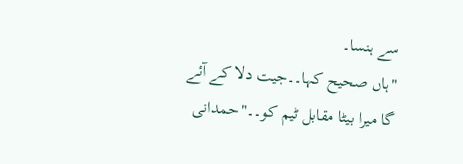سے ہنسا۔
"ہاں صحیح کہا۔۔جیت دلا کے آئے گا میرا بیٹا مقابل ٹیم کو۔۔"حمدانی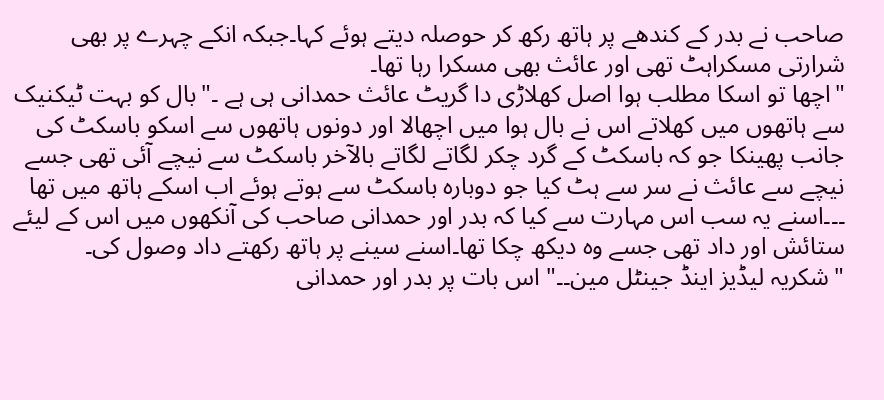صاحب نے بدر کے کندھے پر ہاتھ رکھ کر حوصلہ دیتے ہوئے کہا۔جبکہ انکے چہرے پر بھی شرارتی مسکراہٹ تھی اور عائث بھی مسکرا رہا تھا۔
"اچھا تو اسکا مطلب ہوا اصل کھلاڑی دا گریٹ عائث حمدانی ہی ہے ۔"بال کو بہت ٹیکنیک سے ہاتھوں میں کھلاتے اس نے بال ہوا میں اچھالا اور دونوں ہاتھوں سے اسکو باسکٹ کی جانب پھینکا جو کہ باسکٹ کے گرد چکر لگاتے لگاتے بالآخر باسکٹ سے نیچے آئی تھی جسے نیچے سے عائث نے سر سے ہٹ کیا جو دوبارہ باسکٹ سے ہوتے ہوئے اب اسکے ہاتھ میں تھا ۔۔۔اسنے یہ سب اس مہارت سے کیا کہ بدر اور حمدانی صاحب کی آنکھوں میں اس کے لیئے ستائش اور داد تھی جسے وہ دیکھ چکا تھا۔اسنے سینے پر ہاتھ رکھتے داد وصول کی۔
"شکریہ لیڈیز اینڈ جینٹل مین۔۔" اس بات پر بدر اور حمدانی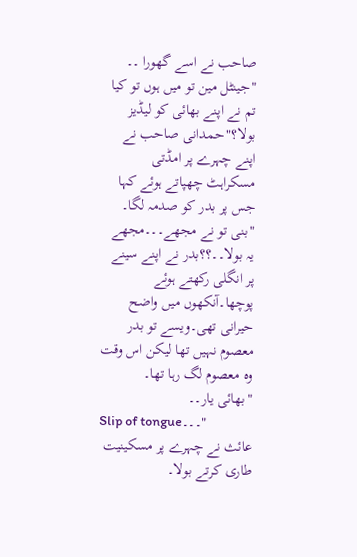صاحب نے اسے گھورا ۔۔
"جینٹل مین تو میں ہوں تو کیا تم نے اپنے بھائی کو لیڈیز بولا؟"حمدانی صاحب نے اپنے چہرے پر امڈتی مسکراہٹ چھپاتے ہوئے کہا جس پر بدر کو صدمہ لگا۔
"بنی تو نے مجھے۔۔۔مجھے یہ بولا۔۔؟؟بدر نے اپنے سینے پر انگلی رکھتے ہوئے پوچھا۔آنکھوں میں واضح حیرانی تھی۔ویسے تو بدر معصوم نہیں تھا لیکن اس وقت وہ معصوم لگ رہا تھا۔
"بھائی یار۔۔
Slip of tongue۔۔۔"
عائث نے چہرے پر مسکینیت طاری کرتے بولا۔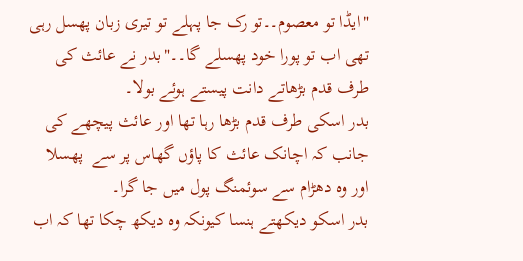"ایڈا تو معصوم۔۔تو رک جا پہلے تو تیری زبان پھسل رہی تھی اب تو پورا خود پھسلے گا۔۔"بدر نے عائث کی طرف قدم بڑھاتے دانت پیستے ہوئے بولا۔
بدر اسکی طرف قدم بڑھا رہا تھا اور عائث پیچھے کی جانب کہ اچانک عائث کا پاؤں گھاس پر سے  پھسلا اور وہ دھڑام سے سوئمنگ پول میں جا گرا۔
بدر اسکو دیکھتے ہنسا کیونکہ وہ دیکھ چکا تھا کہ اب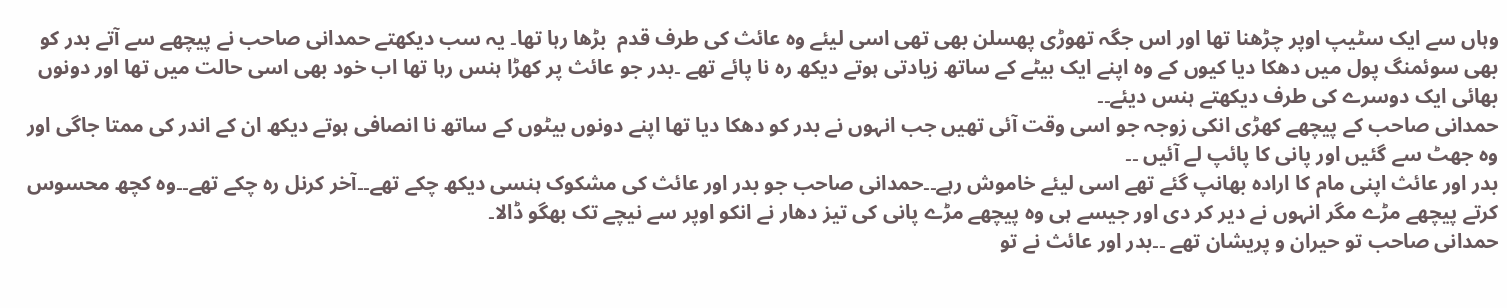وہاں سے ایک سٹیپ اوپر چڑھنا تھا اور اس جگہ تھوڑی پھسلن بھی تھی اسی لیئے وہ عائث کی طرف قدم  بڑھا رہا تھا۔ یہ سب دیکھتے حمدانی صاحب نے پیچھے سے آتے بدر کو بھی سوئمنگ پول میں دھکا دیا کیوں کے وہ اپنے ایک بیٹے کے ساتھ زیادتی ہوتے دیکھ رہ نا پائے تھے ۔بدر جو عائث پر کھڑا ہنس رہا تھا اب خود بھی اسی حالت میں تھا اور دونوں بھائی ایک دوسرے کی طرف دیکھتے ہنس دیئے۔۔
حمدانی صاحب کے پیچھے کھڑی انکی زوجہ جو اسی وقت آئی تھیں جب انہوں نے بدر کو دھکا دیا تھا اپنے دونوں بیٹوں کے ساتھ نا انصافی ہوتے دیکھ ان کے اندر کی ممتا جاگی اور وہ جھٹ سے گئیں اور پانی کا پائپ لے آئیں ۔۔
بدر اور عائث اپنی مام کا ارادہ بھانپ گئے تھے اسی لیئے خاموش رہے۔۔حمدانی صاحب جو بدر اور عائث کی مشکوک ہنسی دیکھ چکے تھے۔۔آخر کرنل رہ چکے تھے۔۔وہ کچھ محسوس کرتے پیچھے مڑے مگر انہوں نے دیر کر دی اور جیسے ہی وہ پیچھے مڑے پانی کی تیز دھار نے انکو اوپر سے نیچے تک بھگو ڈالا۔
حمدانی صاحب تو حیران و پریشان تھے ۔۔بدر اور عائث نے تو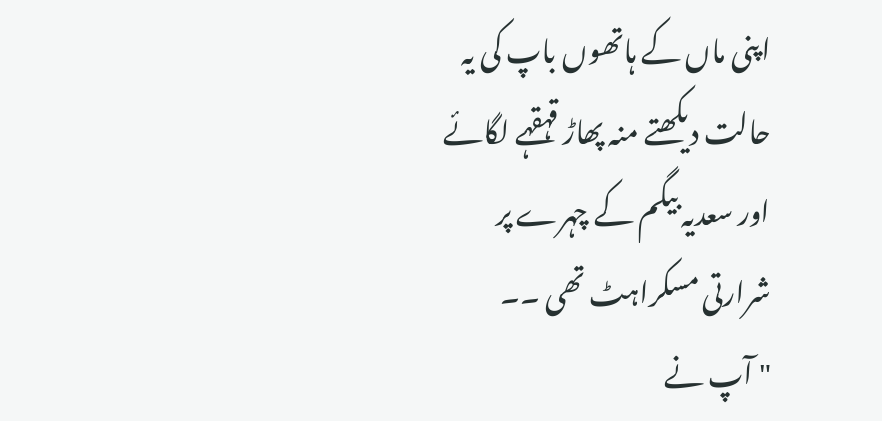اپنی ماں کے ہاتھوں باپ کی یہ حالت دیکھتے منہ پھاڑ قہقہے لگائے اور سعدیہ بیگم کے چہرے پر شرارتی مسکراہٹ تھی ۔۔
" آپ نے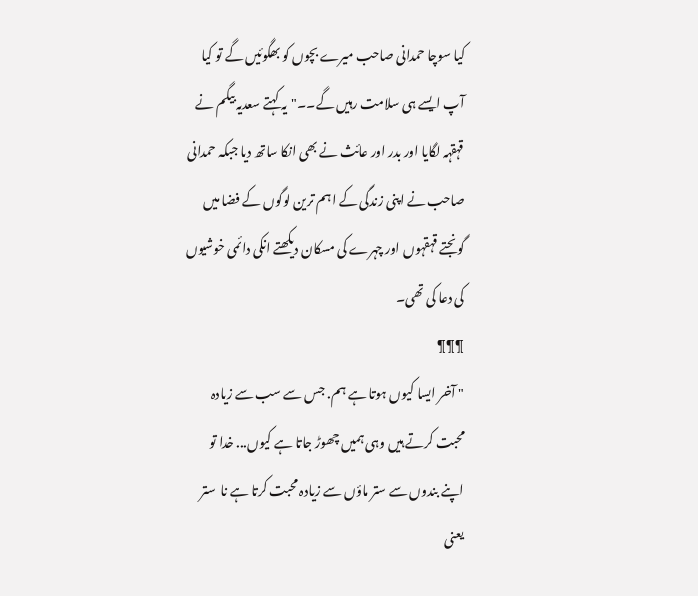کیا سوچا حمدانی صاحب میرے بچوں کو بھگوئیں گے تو کیا آپ ایسے ہی سلامت رہیں گے۔۔"یہ کہتے سعدیہ بیگم نے قہقہہ لگایا اور بدر اور عائث نے بھی انکا ساتھ دیا جبکہ حمدانی صاحب نے اپنی زندگی کے اہم ترین لوگوں کے فضا میں گونجتے قہقہوں اور چہرے کی مسکان دیکھتے انکی دائمی خوشیوں کی دعا کی تھی۔
¶¶¶
" آخر ایسا کیوں ہوتا ہے ہم. جس سے سب سے زیادہ محبت کرتے ہیں وہی ہمیں چھوڑ جاتا ہے کیوں... خدا تو اپنے بندوں سے ستر ماؤں سے زیادہ محبت کرتا ہے نا  ستر یعنی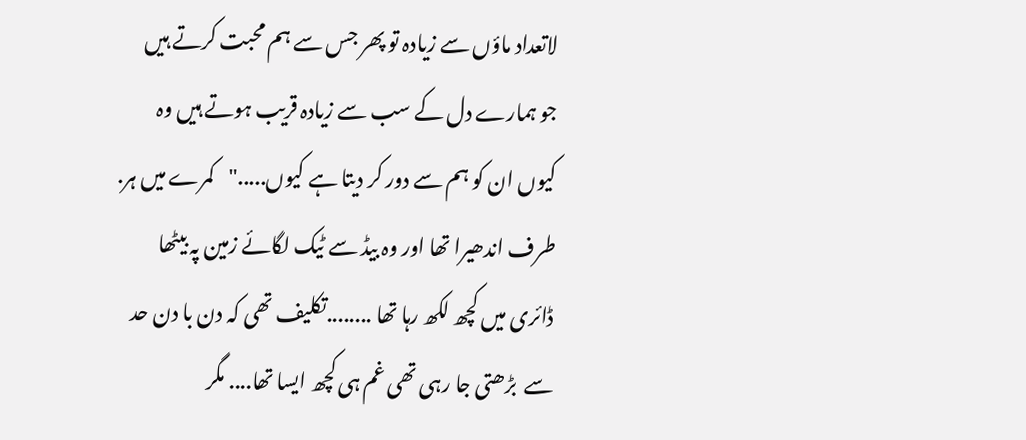لاتعداد ماؤں سے زیادہ تو پھر جس سے ہم محبت کرتے ہیں جو ہمارے دل کے سب سے زیادہ قریب ہوتے ہیں وہ کیوں ان کو ہم سے دور کر دیتا ہے کیوں....."کمرے میں ہر. طرف اندھیرا تھا اور وہ بیڈ سے ٹیک لگائے زمین پہ بیٹھا ڈائری میں کچھ لکھ رہا تھا ........تکلیف تھی کہ دن با دن حد سے  بڑھتی جا رہی تھی غم ہی کچھ ایسا تھا.... مگر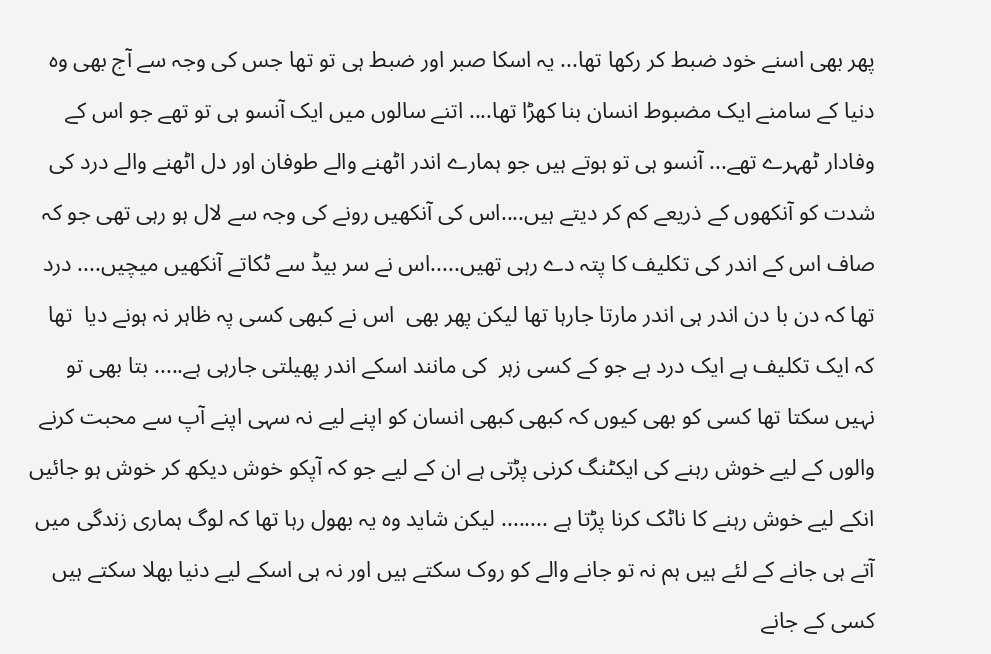پھر بھی اسنے خود ضبط کر رکھا تھا... یہ اسکا صبر اور ضبط ہی تو تھا جس کی وجہ سے آج بھی وہ دنیا کے سامنے ایک مضبوط انسان بنا کھڑا تھا.... اتنے سالوں میں ایک آنسو ہی تو تھے جو اس کے وفادار ٹھہرے تھے... آنسو ہی تو ہوتے ہیں جو ہمارے اندر اٹھنے والے طوفان اور دل اٹھنے والے درد کی شدت کو آنکھوں کے ذریعے کم کر دیتے ہیں....اس کی آنکھیں رونے کی وجہ سے لال ہو رہی تھی جو کہ صاف اس کے اندر کی تکلیف کا پتہ دے رہی تھیں.....اس نے سر بیڈ سے ٹکاتے آنکھیں میچیں.... درد تھا کہ دن با دن اندر ہی اندر مارتا جارہا تھا لیکن پھر بھی  اس نے کبھی کسی پہ ظاہر نہ ہونے دیا  تھا کہ ایک تکلیف ہے ایک درد ہے جو کے کسی زہر  کی مانند اسکے اندر پھیلتی جارہی ہے..... بتا بھی تو نہیں سکتا تھا کسی کو بھی کیوں کہ کبھی کبھی انسان کو اپنے لیے نہ سہی اپنے آپ سے محبت کرنے والوں کے لیے خوش رہنے کی ایکٹنگ کرنی پڑتی ہے ان کے لیے جو کہ آپکو خوش دیکھ کر خوش ہو جائیں انکے لیے خوش رہنے کا ناٹک کرنا پڑتا ہے ........ لیکن شاید وہ یہ بھول رہا تھا کہ لوگ ہماری زندگی میں آتے ہی جانے کے لئے ہیں ہم نہ تو جانے والے کو روک سکتے ہیں اور نہ ہی اسکے لیے دنیا بھلا سکتے ہیں کسی کے جانے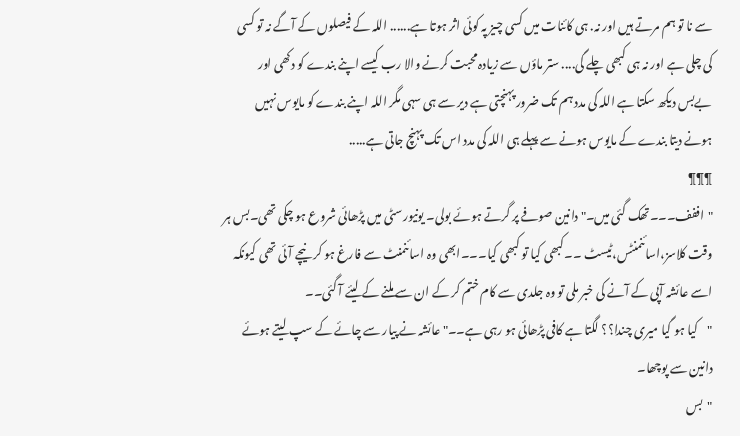سے نا تو ہم مرتے ہیں اور نہ. ہی کائنات میں کسی چیز پہ کوئی اثر ہوتا ہے...... اللہ کے فیصلوں کے آگے نہ تو کسی کی چلی ہے اور نہ ہی کبھی چلے گی.... ستر ماؤں سے زیادہ محبت کرنے والا رب کیسے اپنے بندے کو دکھی اور بےبس دیکھ سکتا ہے اللہ کی مدد ہم تک ضرور پہنچتی ہے دیر سے ہی سہی مگر اللہ اپنے بندے کو مایوس نہیں ہونے دیتا بندے کے مایوس ہونے سے پہلے ہی اللہ کی مدد اس تک پہنچ جاتی ہے.....
¶¶¶
"اففف۔۔۔تھک گئی میں۔" دانین صوفے پر گرتے ہوئے بولی۔ یونیورسٹی میں پڑھائی شروع ہو چکی تھی۔بس ہر وقت کلاسز،اسائنمنٹس،ٹیسٹ ۔۔کبھی کیا تو کبھی کیا۔۔۔ابھی وہ اسائنمنٹ سے فارغ ہو کر نیچے آئی تھی کیونکہ اسے عائشہ آپی کے آنے کی خبر ملی تو وہ جلدی سے کام ختم کر کے ان سے ملنے کے لیئے آ گئی۔۔
"کیا ہو گیا میری چندا؟؟ لگتا ہے کافی پڑھائی ہو رہی ہے۔۔" عائشہ نے پیار سے چائے کے سپ لیتے ہوئے دانین سے پوچھا۔
"بس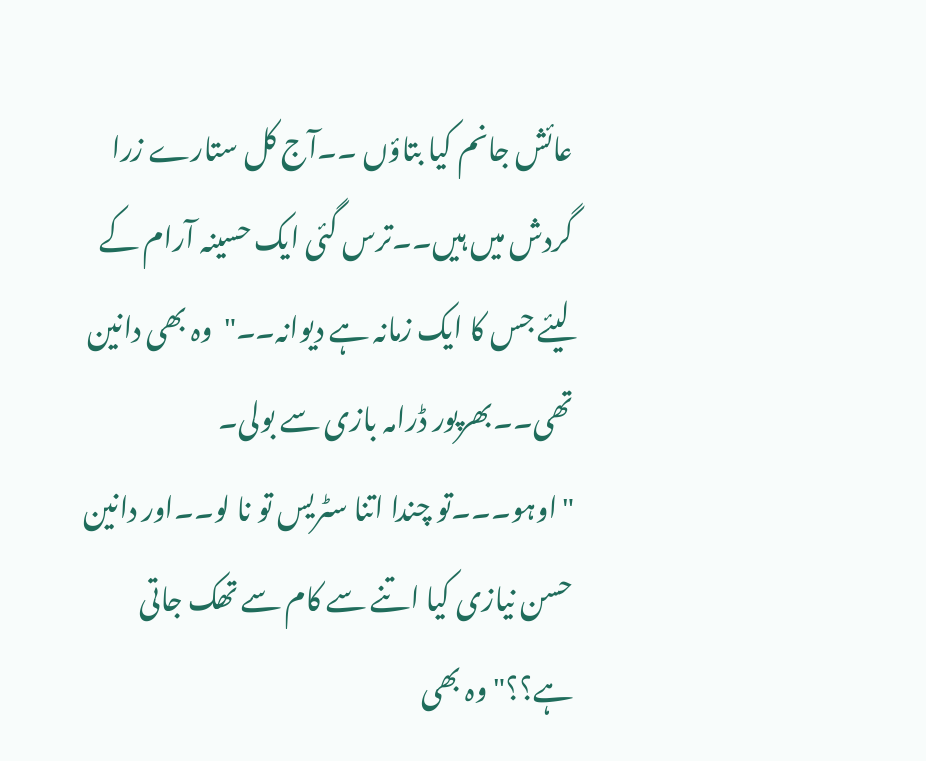عائش جانم کیا بتاؤں ۔۔آج کل ستارے زرا گردش میں ہیں۔۔ترس گئی ایک حسینہ آرام کے لیئے جس کا ایک زمانہ ہے دیوانہ۔۔"  وہ بھی دانین تھی۔۔بھرپور ڈرامہ بازی سے بولی۔
"اوہو۔۔۔تو چندا اتنا سٹریس تو نا لو۔۔اور دانین حسن نیازی کیا اتنے سے کام سے تھک جاتی ہے؟؟" وہ بھی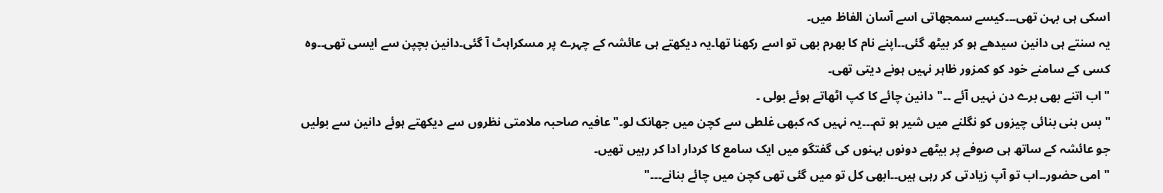اسکی ہی بہن تھی۔۔۔کیسے سمجھاتی اسے آسان الفاظ میں۔
یہ سنتے ہی دانین سیدھے ہو کر بیٹھ گئی۔۔اپنے نام کا بھرم بھی تو اسے رکھنا تھا۔یہ دیکھتے ہی عائشہ کے چہرے پر مسکراہٹ آ گئی۔دانین بچپن سے ایسی تھی۔۔وہ کسی کے سامنے خود کو کمزور ظاہر نہیں ہونے دیتی تھی۔
"اب اتنے بھی برے دن نہیں آئے ۔۔"دانین چائے کا کپ اٹھاتے ہوئے بولی ۔
"بس بنی بنائی چیزوں کو نگلنے میں شیر ہو تم۔۔۔یہ نہیں کہ کبھی غلطی سے کچن میں جھانک لو۔" عافیہ صاحبہ ملامتی نظروں سے دیکھتے ہوئے دانین سے بولیں جو عائشہ کے ساتھ ہی صوفے پر بیٹھے دونوں بہنوں کی گفتگو میں ایک سامع کا کردار ادا کر رہیں تھیں۔
"امی حضور۔۔اب تو آپ زیادتی کر رہی ہیں۔۔ابھی کل تو میں گئی تھی کچن میں چائے بنانے۔۔۔"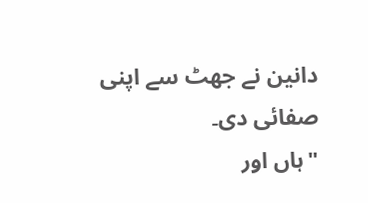دانین نے جھٹ سے اپنی صفائی دی۔
"ہاں اور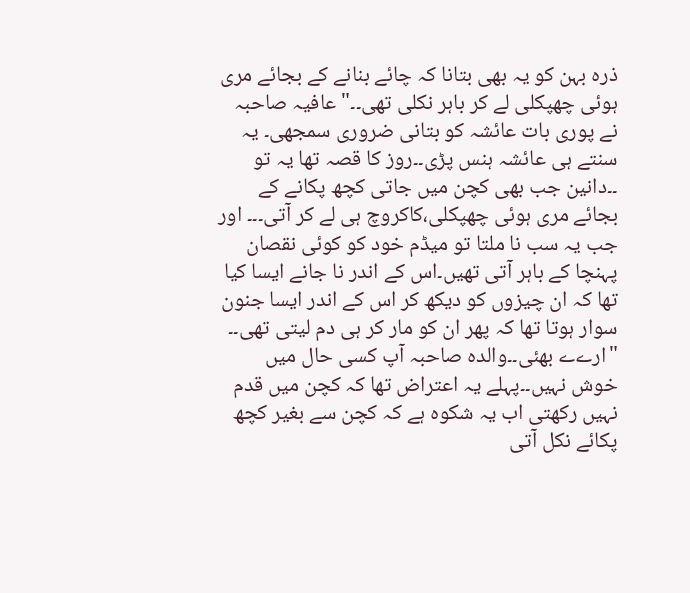ذرہ بہن کو یہ بھی بتانا کہ چائے بنانے کے بجائے مری ہوئی چھپکلی لے کر باہر نکلی تھی۔۔" عافیہ صاحبہ نے پوری بات عائشہ کو بتانی ضروری سمجھی۔ یہ سنتے ہی عائشہ ہنس پڑی۔۔روز کا قصہ تھا یہ تو ۔۔دانین جب بھی کچن میں جاتی کچھ پکانے کے بجائے مری ہوئی چھپکلی،کاکروچ ہی لے کر آتی۔۔۔ اور جب یہ سب نا ملتا تو میڈم خود کو کوئی نقصان پہنچا کے باہر آتی تھیں۔اس کے اندر نا جانے ایسا کیا تھا کہ ان چیزوں کو دیکھ کر اس کے اندر ایسا جنون سوار ہوتا تھا کہ پھر ان کو مار کر ہی دم لیتی تھی۔۔
"ارےے بھئی۔۔والدہ صاحبہ آپ کسی حال میں خوش نہیں۔۔پہلے یہ اعتراض تھا کہ کچن میں قدم نہیں رکھتی اب یہ شکوہ ہے کہ کچن سے بغیر کچھ پکائے نکل آتی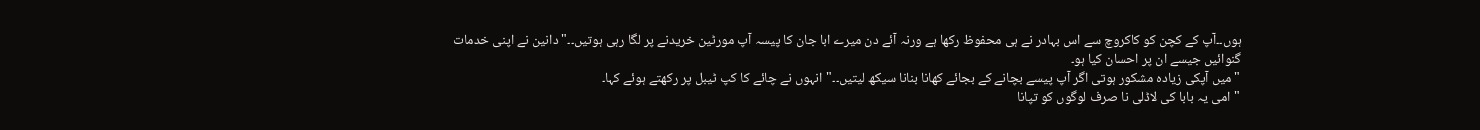ہوں۔۔آپ کے کچن کو کاکروچ سے اس بہادر نے ہی محفوظ رکھا ہے ورنہ آئے دن میرے ابا جان کا پیسہ آپ مورٹین خریدنے پر لگا رہی ہوتیں۔۔"دانین نے اپنی خدمات گنوائیں جیسے ان پر احسان کیا ہو۔
"میں آپکی زیادہ مشکور ہوتی اگر آپ پیسے بچانے کے بجائے کھانا بنانا سیکھ لیتیں۔۔"انہوں نے چائے کا کپ ٹیبل پر رکھتے ہوئے کہا۔
"امی یہ بابا کی لاڈلی نا صرف لوگوں کو تپانا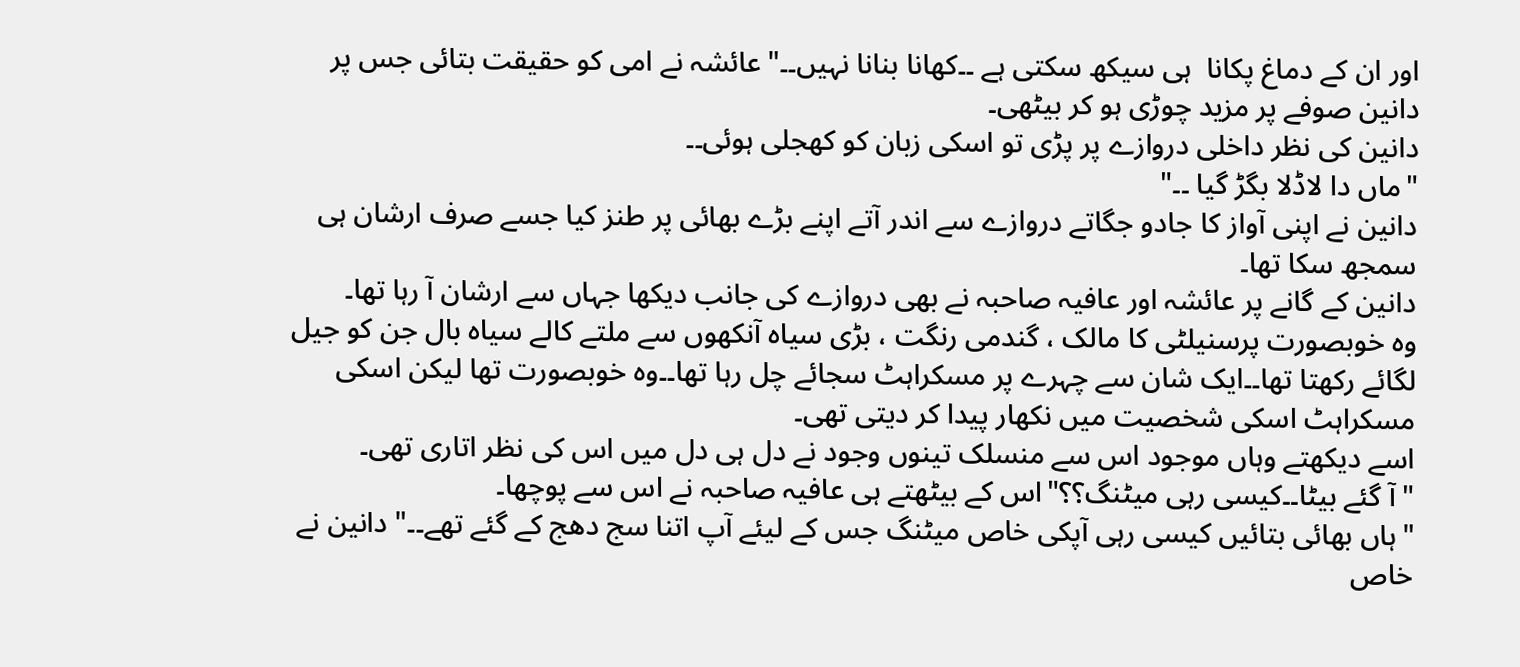اور ان کے دماغ پکانا  ہی سیکھ سکتی ہے ۔۔کھانا بنانا نہیں۔۔"عائشہ نے امی کو حقیقت بتائی جس پر دانین صوفے پر مزید چوڑی ہو کر بیٹھی۔
دانین کی نظر داخلی دروازے پر پڑی تو اسکی زبان کو کھجلی ہوئی۔۔
"ماں دا لاڈلا بگڑ گیا ۔۔"
دانین نے اپنی آواز کا جادو جگاتے دروازے سے اندر آتے اپنے بڑے بھائی پر طنز کیا جسے صرف ارشان ہی سمجھ سکا تھا۔
دانین کے گانے پر عائشہ اور عافیہ صاحبہ نے بھی دروازے کی جانب دیکھا جہاں سے ارشان آ رہا تھا۔
وہ خوبصورت پرسنیلٹی کا مالک ، گندمی رنگت ، بڑی سیاہ آنکھوں سے ملتے کالے سیاہ بال جن کو جیل لگائے رکھتا تھا۔۔ایک شان سے چہرے پر مسکراہٹ سجائے چل رہا تھا۔۔وہ خوبصورت تھا لیکن اسکی مسکراہٹ اسکی شخصیت میں نکھار پیدا کر دیتی تھی۔
اسے دیکھتے وہاں موجود اس سے منسلک تینوں وجود نے دل ہی دل میں اس کی نظر اتاری تھی۔
"آ گئے بیٹا۔۔کیسی رہی میٹنگ؟؟"اس کے بیٹھتے ہی عافیہ صاحبہ نے اس سے پوچھا۔
"ہاں بھائی بتائیں کیسی رہی آپکی خاص میٹنگ جس کے لیئے آپ اتنا سج دھج کے گئے تھے۔۔" دانین نے خاص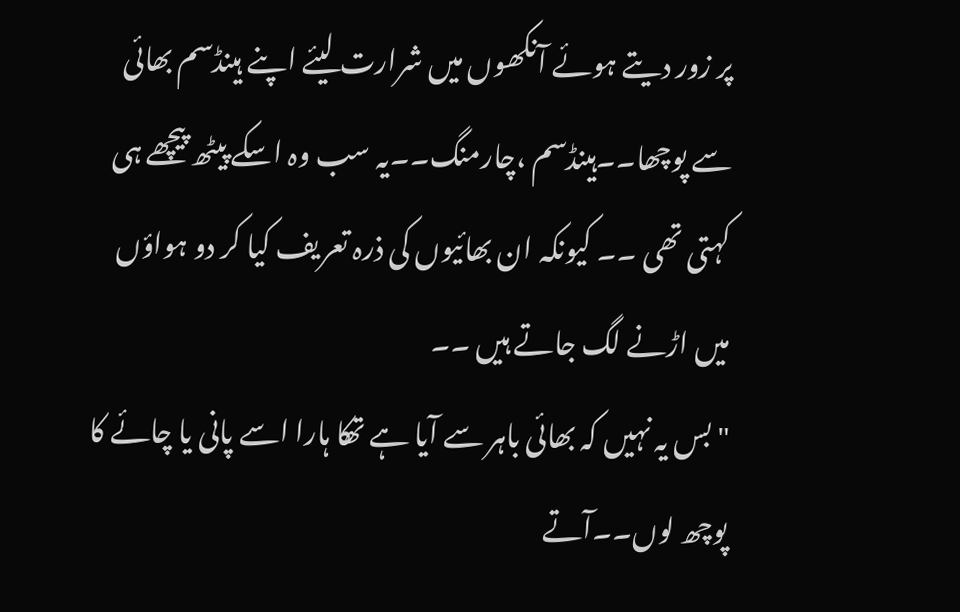پر زور دیتے ہوئے آنکھوں میں شرارت لیئے اپنے ہینڈسم بھائی سے پوچھا۔۔ہینڈسم ،چارمنگ۔۔یہ سب وہ اسکے پیٹھ پیچھے ہی کہتی تھی ۔۔ کیونکہ ان بھائیوں کی ذرہ تعریف کیا کر دو ہواؤں میں اڑنے لگ جاتے ہیں ۔۔
"بس یہ نہیں کہ بھائی باہر سے آیا ہے تھکا ہارا اسے پانی یا چائے کا پوچھ لوں۔۔آتے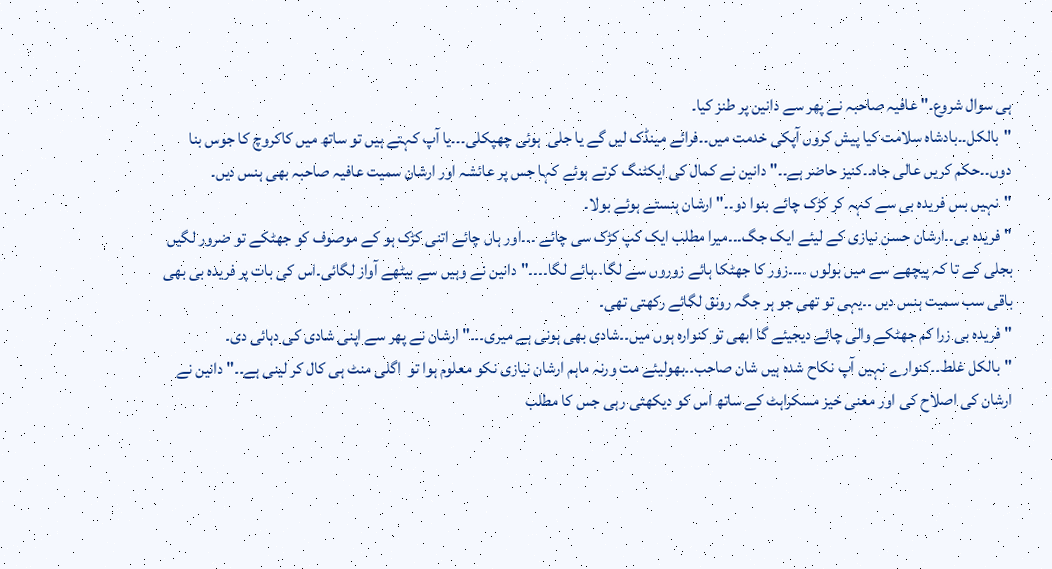ہی سوال شروع۔" عافیہ صاحبہ نے پھر سے دانین پر طنز کیا۔
"بالکل۔۔بادشاہ سلامت کیا پیش کروں آپکی خدمت میں۔۔فرائے مینڈک لیں گے یا جلی  ہوئی چھپکلی۔۔۔یا آپ کہتے ہیں تو ساتھ میں کاکروچ کا جوس بنا دوں۔۔حکم کریں عالی جاہ۔۔کنیز حاضر ہے۔۔" دانین نے کمال کی ایکٹنگ کرتے ہوئے کہا جس پر عائشہ اور ارشان سمیت عافیہ صاحبہ بھی ہنس دیں۔
"نہیں بس فریدہ بی سے کہہ کر کڑک چائے بنوا دو۔۔" ارشان ہنستے ہوئے بولا۔
"فریدہ بی۔۔ارشان حسن نیازی کے لیئے ایک جگ۔۔۔میرا مطلب ایک کپ کڑک سی چائے ۔۔۔اور ہاں چائے اتنی کڑک ہو کے موصوف کو جھٹکے تو ضرور لگیں بجلی کے تا کہ پیچھے سے میں بولوں ۔۔۔۔زور کا جھٹکا ہائے زوروں سے لگا۔۔ہائے لگا۔۔۔۔"دانین نے وہیں سے بیٹھے آواز لگائی۔اس کی بات پر فریدہ بی بھی باقی سب سمیت ہنس دیں ۔۔یہی تو تھی جو ہر جگہ رونق لگائے رکھتی تھی۔
"فریدہ بی زرا کم جھٹکے والی چائے دیجیئے گا ابھی تو کنوارہ ہوں میں۔۔شادی بھی ہونی ہے میری۔۔۔" ارشان نے پھر سے اپنی شادی کی دہائی دی۔
"بالکل غلط۔۔کنوارے نہیں آپ نکاح شدہ ہیں شان صاحب۔۔بھولیئے مت ورنہ ماہم ارشان نیازی نکو معلوم ہوا تو  اگلی منٹ ہی کال کر لینی ہے۔۔" دانین نے ارشان کی اصلاح کی اور معنی خیز مسکراہٹ کے ساتھ اس کو دیکھتی رہی جس کا مطلب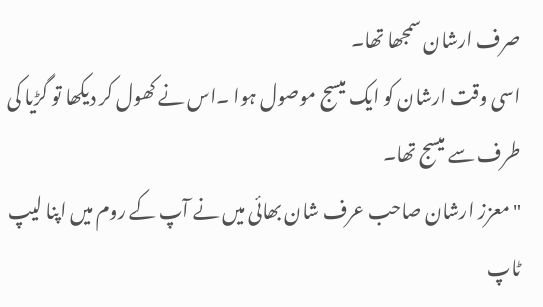صرف ارشان سمجھا تھا۔
اسی وقت ارشان کو ایک میسج موصول ہوا ۔اس نے کھول کر دیکھا تو گڑیا کی طرف سے میسج تھا۔
"معزز ارشان صاحب عرف شان بھائی میں نے آپ کے روم میں اپنا لیپ ٹاپ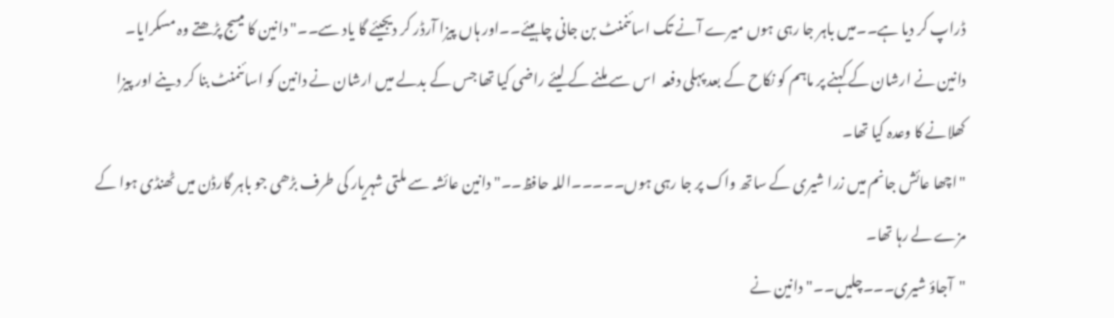ڈراپ کر دیا ہے۔۔میں باہر جا رہی ہوں میرے آنے تک اسائنمنٹ بن جانی چاہیئے۔۔اور ہاں پیزا آرڈر کر دیجیئے گا یاد سے۔۔" دانین کا میسج پڑھتے وہ مسکرایا۔
دانین نے ارشان کے کہنے پر ماہم کو نکاح کے بعد پہلی دفعہ  اس سے ملنے کے لیئے راضی کیا تھا جس کے بدلے میں ارشان نے دانین کو اسائنمنٹ بنا کر دینے اور پیزا کھلانے کا وعدہ کیا تھا۔
"اچھا عائش جانم میں زرا شیری کے ساتھ واک پر جا رہی ہوں۔۔۔۔۔اللہ حافظ۔۔" دانین عائشہ سے ملتی شہریار کی طرف بڑھی جو باہر گارڈن میں ٹھنڈی ہوا کے مزے لے رہا تھا۔
"آجاؤ شیری۔۔۔چلیں۔۔"دانین نے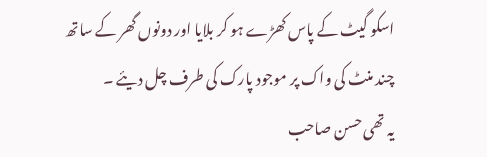اسکو گیٹ کے پاس کھڑے ہو کر بلایا اور دونوں گھر کے ساتھ چند منٹ کی واک پر موجود پارک کی طرف چل دیئے ۔
یہ تھی حسن صاحب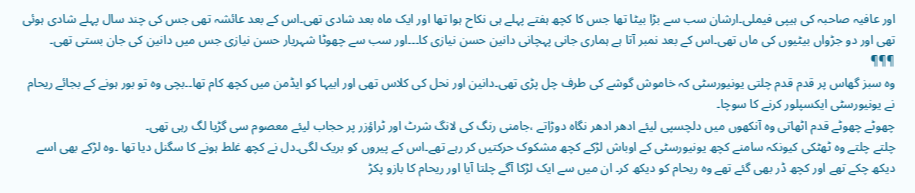اور عافیہ صاحبہ کی ہیپی فیملی۔ارشان سب سے بڑا بیٹا تھا جس کا کچھ ہفتے پہلے ہی نکاح ہوا تھا اور ایک ماہ بعد شادی تھی۔اس کے بعد عائشہ تھی جس کی چند سال پہلے شادی ہوئی تھی اور دو جڑواں بیٹیوں کی ماں تھی۔اس کے بعد نمبر آتا ہے ہماری جانی پہچانی دانین حسن نیازی کا۔۔۔اور سب سے چھوٹا شہریار حسن نیازی جس میں دانین کی جان بستی تھی۔
¶¶¶
وہ سبز گھاس پر قدم قدم چلتی یونیورسٹی کہ خاموش گوشے کی طرف چل پڑی تھی۔دانین اور نحل کی کلاس تھی اور ابیہا کو ایڈمن میں کچھ کام تھا۔۔بچی وہ تو بور ہونے کے بجائے ریحام نے یونیورسٹی ایکسپلور کرنے کا سوچا۔
چھوٹے چھوٹے قدم اٹھاتی وہ آنکھوں میں دلچسپی لیئے ادھر ادھر نگاہ دوڑاتے ،جامنی رنگ کی لانگ شرٹ اور ٹراؤزر پر حجاب لیئے معصوم سی گڑیا لگ رہی تھی۔
چلتے چلتے وہ ٹھٹکی کیونکہ سامنے کچھ یونیورسٹی کے اوباش لڑکے کچھ مشکوک حرکتیں کر رہے تھے۔اس کے پیروں کو بریک لگی۔دل نے کچھ غلط ہونے کا سگنل دیا تھا ۔وہ لڑکے بھی اسے دیکھ چکے تھے اور کچھ ڈر بھی گئے تھے وہ ریحام کو دیکھ کر۔ ان میں سے ایک لڑکا آگے چلتا آیا اور ریحام کا بازو پکڑ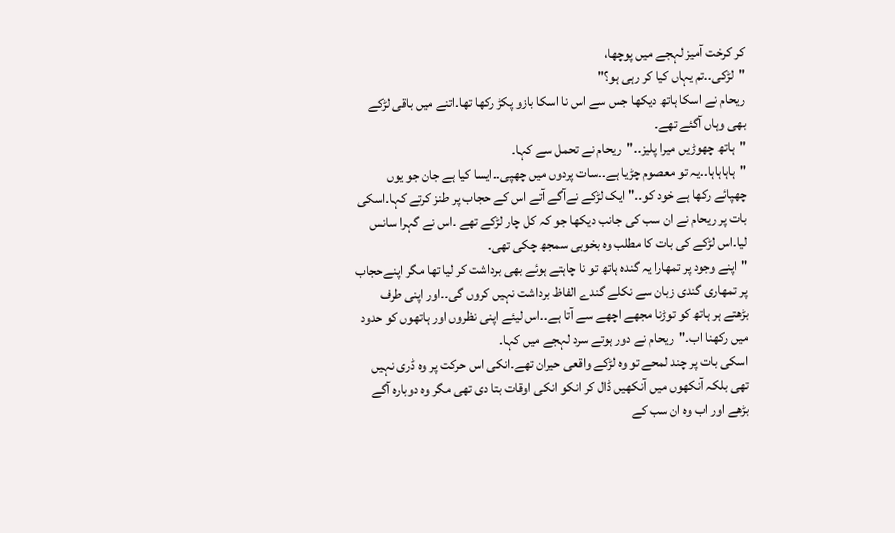کر کرخت آمیز لہجے میں پوچھا،
"لڑکی۔۔تم یہاں کیا کر رہی ہو؟"
ریحام نے اسکا ہاتھ دیکھا جس سے اس نا اسکا بازو پکڑ رکھا تھا۔اتنے میں باقی لڑکے بھی وہاں آگئے تھے۔
"ہاتھ چھوڑیں میرا پلیز۔۔"ریحام نے تحمل سے کہا۔
"ہاہاہاہا۔۔یہ تو معصوم چڑیا ہے۔۔سات پردوں میں چھپی۔۔ایسا کیا ہے جان جو یوں چھپائے رکھا ہے خود کو۔۔" ایک لڑکے نےآگے آتے اس کے حجاب پر طنز کرتے کہا۔اسکی بات پر ریحام نے ان سب کی جانب دیکھا جو کہ کل چار لڑکے تھے ۔اس نے گہرا سانس لیا۔اس لڑکے کی بات کا مطلب وہ بخوبی سمجھ چکی تھی۔
"اپنے وجود پر تمھارا یہ گندہ ہاتھ تو نا چاہتے ہوئے بھی برداشت کر لیا تھا مگر اپنےحجاب پر تمھاری گندی زبان سے نکلے گندے الفاظ برداشت نہیں کروں گی۔۔اور اپنی طرف بڑھتے ہر ہاتھ کو توڑنا مجھے اچھے سے آتا ہے۔۔اس لیئے اپنی نظروں اور ہاتھوں کو حدود میں رکھنا اب۔"ریحام نے دور ہوتے سرد لہجے میں کہا۔
اسکی بات پر چند لمحے تو وہ لڑکے واقعی حیران تھے۔انکی اس حرکت پر وہ ڈری نہیں تھی بلکہ آنکھوں میں آنکھیں ڈال کر انکو انکی اوقات بتا دی تھی مگر وہ دوبارہ آگے بڑھے اور اب وہ ان سب کے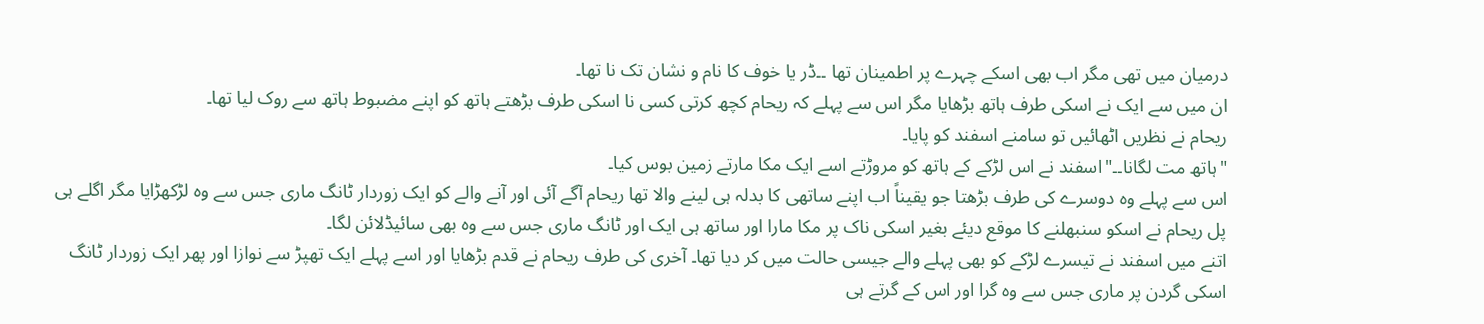درمیان میں تھی مگر اب بھی اسکے چہرے پر اطمینان تھا ۔۔ڈر یا خوف کا نام و نشان تک نا تھا۔
ان میں سے ایک نے اسکی طرف ہاتھ بڑھایا مگر اس سے پہلے کہ ریحام کچھ کرتی کسی نا اسکی طرف بڑھتے ہاتھ کو اپنے مضبوط ہاتھ سے روک لیا تھا۔
ریحام نے نظریں اٹھائیں تو سامنے اسفند کو پایا۔
"ہاتھ مت لگانا۔۔"اسفند نے اس لڑکے کے ہاتھ کو مروڑتے اسے ایک مکا مارتے زمین بوس کیا۔
اس سے پہلے وہ دوسرے کی طرف بڑھتا جو یقیناً اب اپنے ساتھی کا بدلہ ہی لینے والا تھا ریحام آگے آئی اور آنے والے کو ایک زوردار ٹانگ ماری جس سے وہ لڑکھڑایا مگر اگلے ہی پل ریحام نے اسکو سنبھلنے کا موقع دیئے بغیر اسکی ناک پر مکا مارا اور ساتھ ہی ایک اور ٹانگ ماری جس سے وہ بھی سائیڈلائن لگا۔
اتنے میں اسفند نے تیسرے لڑکے کو بھی پہلے والے جیسی حالت میں کر دیا تھا۔ آخری کی طرف ریحام نے قدم بڑھایا اور اسے پہلے ایک تھپڑ سے نوازا اور پھر ایک زوردار ٹانگ اسکی گردن پر ماری جس سے وہ گرا اور اس کے گرتے ہی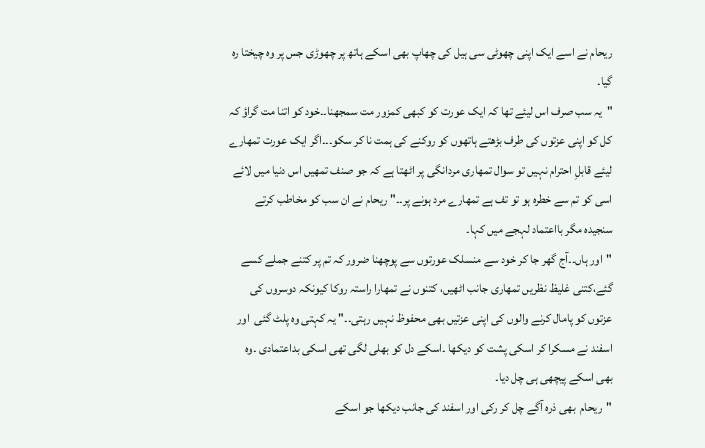ریحام نے اسے ایک اپنی چھوٹی سی ہیل کی چھاپ بھی اسکے ہاتھ پر چھوڑی جس پر وہ چیختا رہ گیا۔
"یہ سب صرف اس لیئے تھا کہ ایک عورت کو کبھی کمزور مت سمجھنا۔۔خود کو اتنا مت گراؤ کہ کل کو اپنی عزتوں کی طرف بڑھتے ہاتھوں کو روکنے کی ہمت نا کر سکو۔۔۔اگر ایک عورت تمھارے لیئے قابلِ احترام نہیں تو سوال تمھاری مردانگی پر اٹھتا ہے کہ جو صنف تمھیں اس دنیا میں لائے اسی کو تم سے خطرہ ہو تو تف ہے تمھارے مرد ہونے پر۔۔" ریحام نے ان سب کو مخاطب کرتے سنجیدہ مگر بااعتماد لہجے میں کہا۔
"اور ہاں۔۔آج گھر جا کر خود سے منسلک عورتوں سے پوچھنا ضرور کہ تم پر کتنے جملے کسے گئے،کتنی غلیظ نظریں تمھاری جانب اٹھیں، کتنوں نے تمھارا راستہ روکا کیونکہ دوسروں کی عزتوں کو پامال کرنے والوں کی اپنی عزتیں بھی محفوظ نہیں رہتی۔۔" یہ کہتی وہ پلٹ گئی  اور اسفند نے مسکرا کر اسکی پشت کو دیکھا ۔اسکے دل کو بھلی لگی تھی اسکی بداعتمادی ۔وہ بھی اسکے پیچھی ہی چل دیا۔
"ریحام  بھی ذرہ آگے چل کر رکی اور اسفند کی جانب دیکھا جو اسکے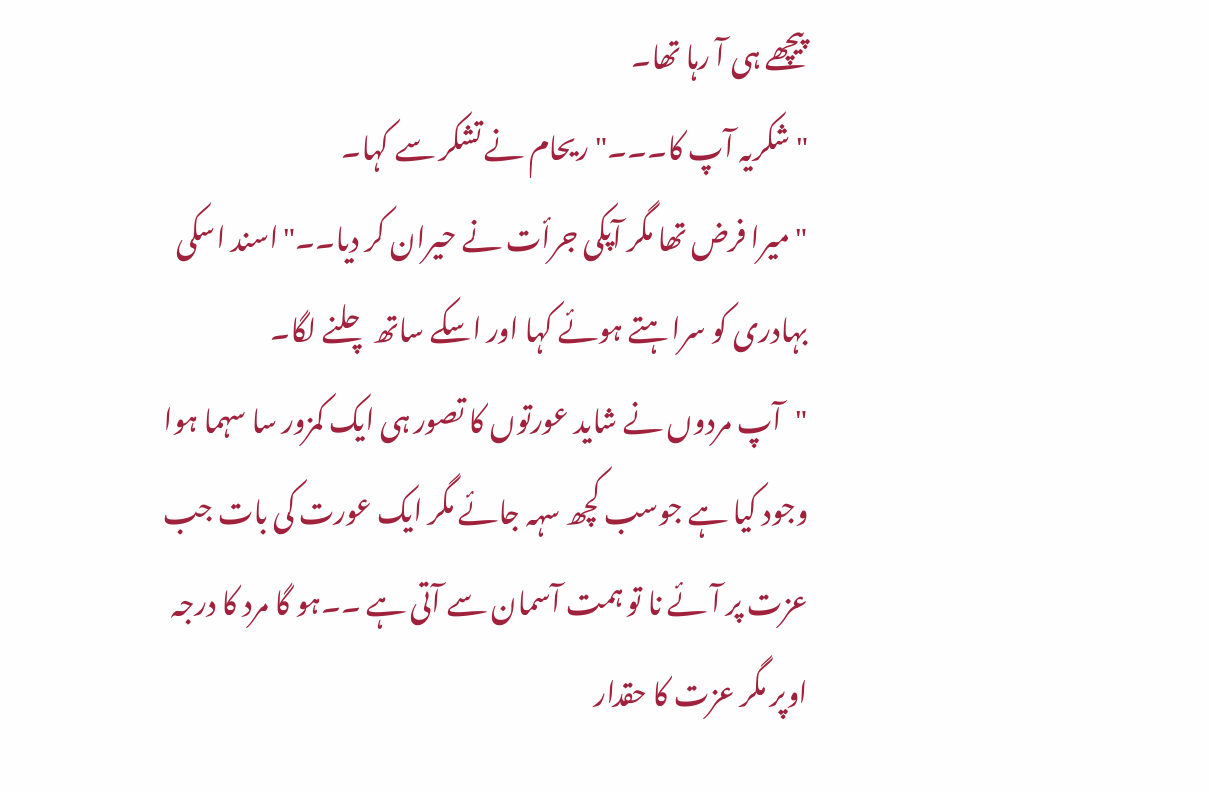پیچھے ہی آ رہا تھا۔
"شکریہ آپ کا۔۔۔"ریحام نے تشکر سے کہا۔
"میرا فرض تھا مگر آپکی جرأت نے حیران کر دیا۔۔"اسند اسکی بہادری کو سراہتے ہوئے کہا اور اسکے ساتھ چلنے لگا۔
"آپ مردوں نے شاید عورتوں کا تصور ہی ایک کمزور سا سہما ہوا وجود کیا ہے جوسب کچھ سہہ جائے مگر ایک عورت کی بات جب عزت پر آئے نا تو ہمت آسمان سے آتی ہے ۔۔ہو گا مرد کا درجہ اوپر مگر عزت کا حقدار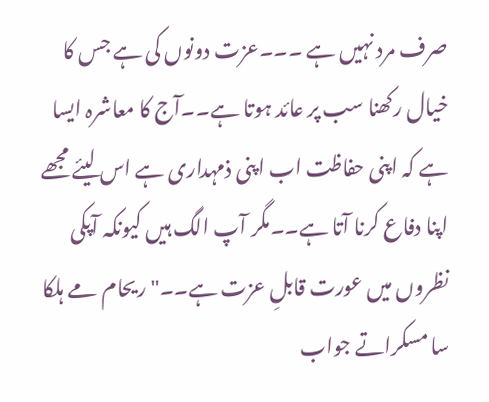صرف مرد نہیں ہے ۔۔۔عزت دونوں کی ہے جس کا خیال رکھنا سب پر عائد ہوتا ہے۔۔آج کا معاشرہ ایسا ہے کہ اپنی حفاظت اب اپنی ذمہداری ہے اس لیئے مجھے اپنا دفاع کرنا آتا ہے۔۔مگر آپ الگ ہیں کیونکہ آپکی نظروں میں عورت قابلِ عزت ہے۔۔"ریحام مے ہلکا سا مسکراتے جواب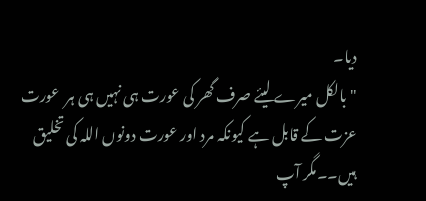دیا۔
"بالکل میرے لیئے صرف گھر کی عورت ہی نہیں ہی ہر  عورت عزت کے قابل ہے کیونکہ مرد اور عورت دونوں اللہ کی تخلیق ہیں۔۔مگر آپ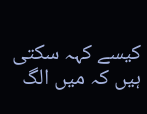کیسے کہہ سکتی ہیں کہ میں الگ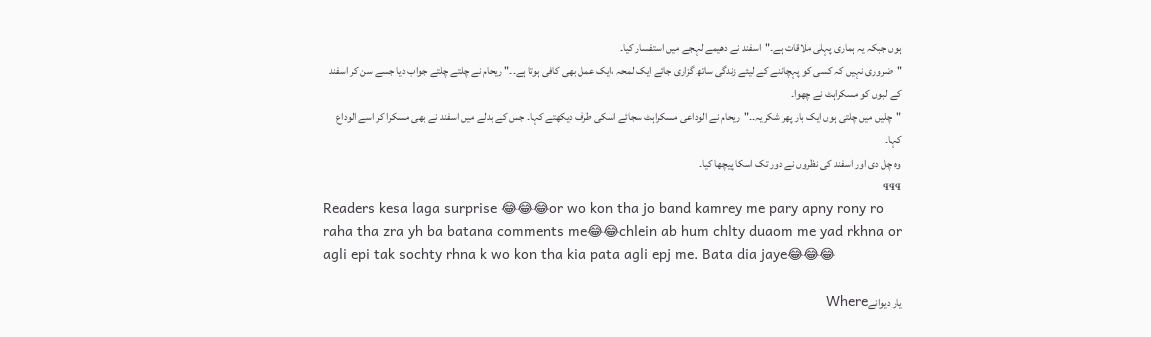ہوں جبکہ یہ ہماری پہلی ملاقات ہے۔"اسفند نے دھیمے لہجے میں استفسار کیا۔
"ضروری نہیں کہ کسی کو پہچاننے کے لیئے زندگی ساتھ گزاری جائے ایک لمحہ ،ایک عمل بھی کافی ہوتا ہے۔۔" ریحام نے چلتے چلتے جواب دیا جسے سن کر اسفند کے لبوں کو مسکراہٹ نے چھوا۔
"چلیں میں چلتی ہوں ایک بار پھر شکریہ۔۔"ریحام نے الوداعی مسکراہٹ سجائے اسکی طرف دیکھتے کہا۔ جس کے بدلے میں اسفند نے بھی مسکرا کر اسے الوداع کہا۔
وہ چل دی اور اسفند کی نظروں نے دور تک اسکا پیچھا کیا۔
¶¶¶
Readers kesa laga surprise 😂😂😂or wo kon tha jo band kamrey me pary apny rony ro raha tha zra yh ba batana comments me😂😂chlein ab hum chlty duaom me yad rkhna or agli epi tak sochty rhna k wo kon tha kia pata agli epj me. Bata dia jaye😂😂😂

یار دیوانےWhere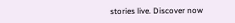stories live. Discover now